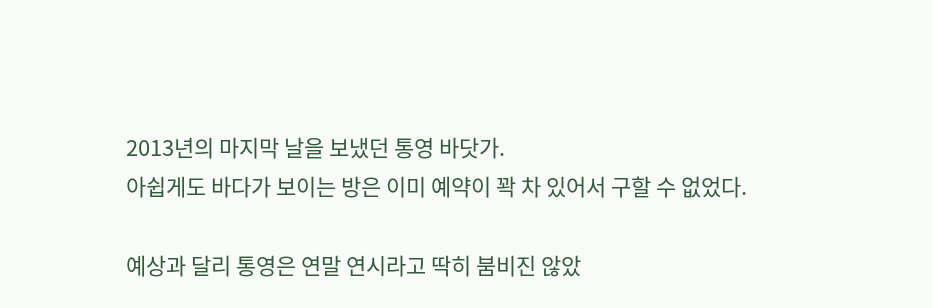2013년의 마지막 날을 보냈던 통영 바닷가.
아쉽게도 바다가 보이는 방은 이미 예약이 꽉 차 있어서 구할 수 없었다.

예상과 달리 통영은 연말 연시라고 딱히 붐비진 않았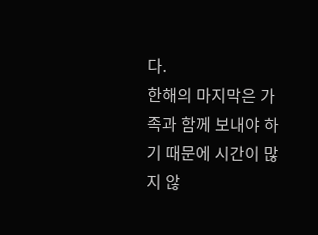다.
한해의 마지막은 가족과 함께 보내야 하기 때문에 시간이 많지 않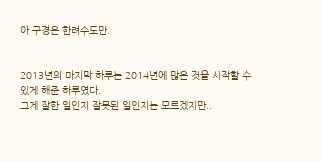아 구경은 한려수도만.


2013년의 마지막 하루는 2014년에 많은 것을 시작할 수 있게 해준 하루였다.
그게 잘한 일인지 잘못된 일인지는 모르겠지만..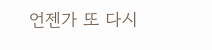언젠가 또 다시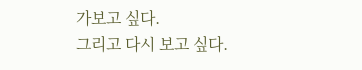가보고 싶다.
그리고 다시 보고 싶다.